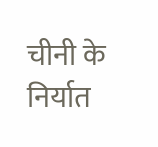चीनी के निर्यात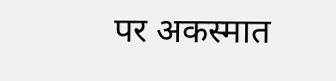पर अकस्मात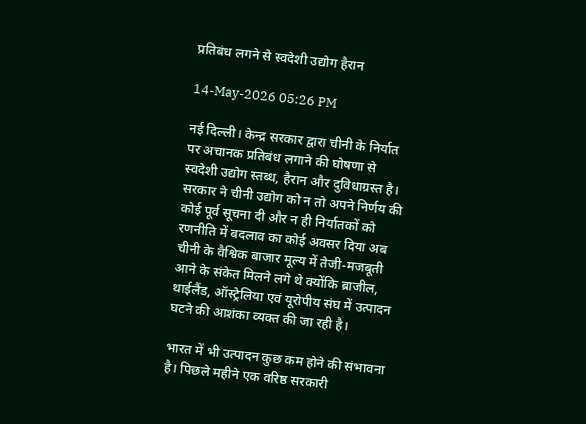प्रतिबंध लगने से स्वदेशी उद्योग हैरान

14-May-2026 05:26 PM

नई दिल्ली। केन्द्र सरकार द्वारा चीनी के निर्यात पर अचानक प्रतिबंध लगाने की घोषणा से स्वदेशी उद्योग स्तब्ध, हैरान और दुविधाग्रस्त है। सरकार ने चीनी उद्योग को न तो अपने निर्णय की कोई पूर्व सूचना दी और न ही निर्यातकों को रणनीति में बदलाव का कोई अवसर दिया अब चीनी के वैश्विक बाजार मूल्य में तेजी-मजबूती आने के संकेत मिलने लगे थे क्योंकि ब्राजील, थाईलैंड, ऑस्ट्रेलिया एवं यूरोपीय संघ में उत्पादन घटने की आशंका व्यक्त की जा रही है।

भारत में भी उत्पादन कुछ कम होने की संभावना है। पिछले महीने एक वरिष्ठ सरकारी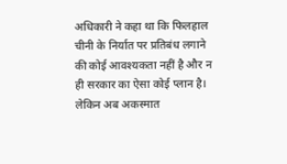अधिकारी ने कहा था कि फिलहाल चीनी के निर्यात पर प्रतिबंध लगाने की कोई आवश्यकता नहीं है और न ही सरकार का ऐसा कोई प्लान है। लेकिन अब अकस्मात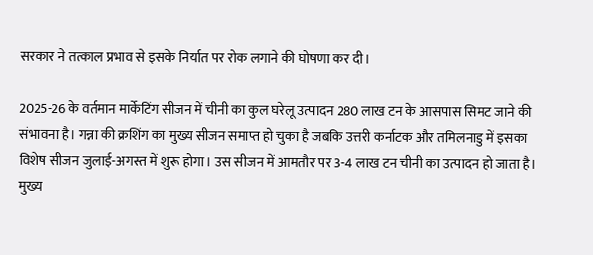सरकार ने तत्काल प्रभाव से इसके निर्यात पर रोक लगाने की घोषणा कर दी।

2025-26 के वर्तमान मार्केटिंग सीजन में चीनी का कुल घरेलू उत्पादन 280 लाख टन के आसपास सिमट जाने की संभावना है। गन्ना की क्रशिंग का मुख्य सीजन समाप्त हो चुका है जबकि उत्तरी कर्नाटक और तमिलनाडु में इसका विशेष सीजन जुलाई-अगस्त में शुरू होगा। उस सीजन में आमतौर पर 3-4 लाख टन चीनी का उत्पादन हो जाता है। मुख्य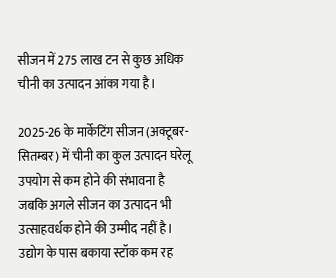सीजन में 275 लाख टन से कुछ अधिक चीनी का उत्पादन आंका गया है।

2025-26 के मार्केटिंग सीजन (अक्टूबर-सितम्बर) में चीनी का कुल उत्पादन घरेलू उपयोग से कम होने की संभावना है जबकि अगले सीजन का उत्पादन भी उत्साहवर्धक होने की उम्मीद नहीं है। उद्योग के पास बकाया स्टॉक कम रह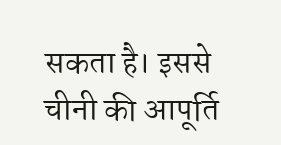सकता है। इससे चीनी की आपूर्ति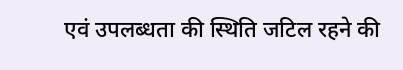एवं उपलब्धता की स्थिति जटिल रहने की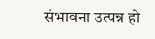संभावना उत्पन्न हो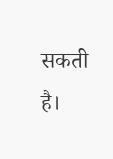सकती है।